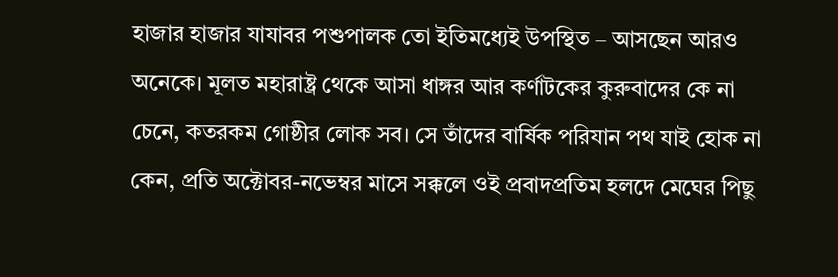হাজার হাজার যাযাবর পশুপালক তো ইতিমধ্যেই উপস্থিত – আসছেন আরও অনেকে। মূলত মহারাষ্ট্র থেকে আসা ধাঙ্গর আর কর্ণাটকের কুরুবাদের কে না চেনে, কতরকম গোষ্ঠীর লোক সব। সে তাঁদের বার্ষিক পরিযান পথ যাই হোক না কেন, প্রতি অক্টোবর-নভেম্বর মাসে সক্কলে ওই প্রবাদপ্রতিম হলদে মেঘের পিছু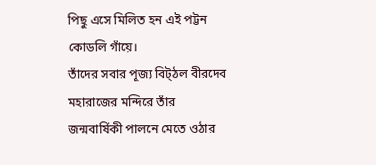পিছু এসে মিলিত হন এই পট্টন কোডলি গাঁয়ে।
তাঁদের সবার পূজ্য বিট্ঠল বীরদেব মহারাজের মন্দিরে তাঁর জন্মবার্ষিকী পালনে মেতে ওঠার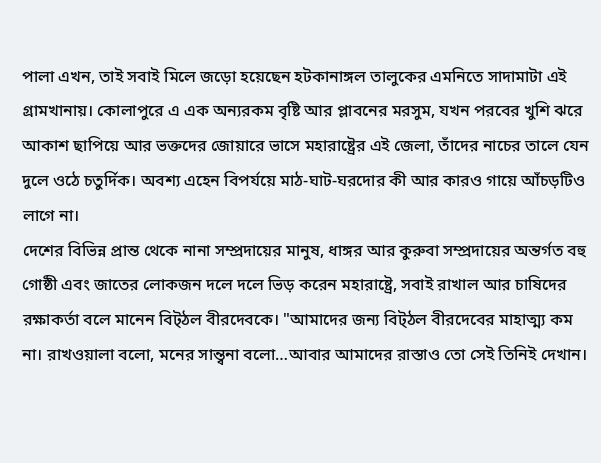পালা এখন, তাই সবাই মিলে জড়ো হয়েছেন হটকানাঙ্গল তালুকের এমনিতে সাদামাটা এই গ্রামখানায়। কোলাপুরে এ এক অন্যরকম বৃষ্টি আর প্লাবনের মরসুম, যখন পরবের খুশি ঝরে আকাশ ছাপিয়ে আর ভক্তদের জোয়ারে ভাসে মহারাষ্ট্রের এই জেলা, তাঁদের নাচের তালে যেন দুলে ওঠে চতুর্দিক। অবশ্য এহেন বিপর্যয়ে মাঠ-ঘাট-ঘরদোর কী আর কারও গায়ে আঁচড়টিও লাগে না।
দেশের বিভিন্ন প্রান্ত থেকে নানা সম্প্রদায়ের মানুষ, ধাঙ্গর আর কুরুবা সম্প্রদায়ের অন্তর্গত বহু গোষ্ঠী এবং জাতের লোকজন দলে দলে ভিড় করেন মহারাষ্ট্রে, সবাই রাখাল আর চাষিদের রক্ষাকর্তা বলে মানেন বিট্ঠল বীরদেবকে। "আমাদের জন্য বিট্ঠল বীরদেবের মাহাত্ম্য কম না। রাখওয়ালা বলো, মনের সান্ত্বনা বলো…আবার আমাদের রাস্তাও তো সেই তিনিই দেখান।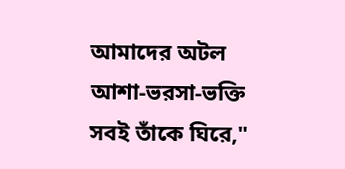আমাদের অটল আশা-ভরসা-ভক্তি সবই তাঁকে ঘিরে,"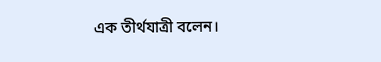এক তীর্থযাত্রী বলেন।